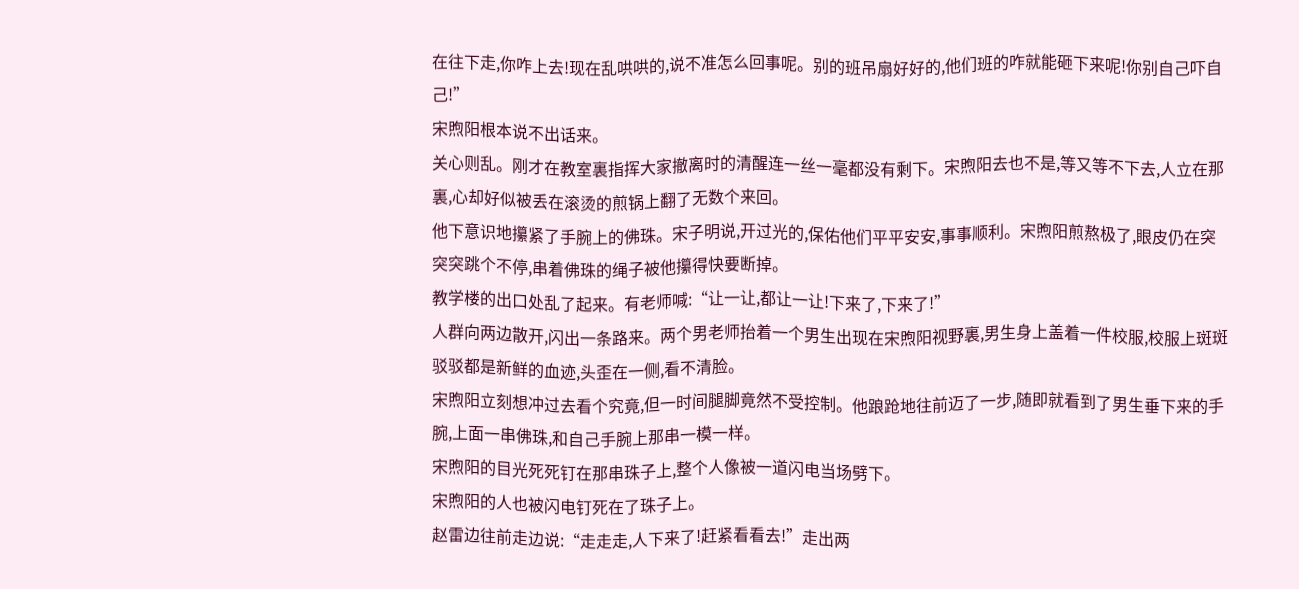在往下走,你咋上去!现在乱哄哄的,说不准怎么回事呢。别的班吊扇好好的,他们班的咋就能砸下来呢!你别自己吓自己!”
宋煦阳根本说不出话来。
关心则乱。刚才在教室裏指挥大家撤离时的清醒连一丝一毫都没有剩下。宋煦阳去也不是,等又等不下去,人立在那裏,心却好似被丢在滚烫的煎锅上翻了无数个来回。
他下意识地攥紧了手腕上的佛珠。宋子明说,开过光的,保佑他们平平安安,事事顺利。宋煦阳煎熬极了,眼皮仍在突突突跳个不停,串着佛珠的绳子被他攥得快要断掉。
教学楼的出口处乱了起来。有老师喊:“让一让,都让一让!下来了,下来了!”
人群向两边散开,闪出一条路来。两个男老师抬着一个男生出现在宋煦阳视野裏,男生身上盖着一件校服,校服上斑斑驳驳都是新鲜的血迹,头歪在一侧,看不清脸。
宋煦阳立刻想冲过去看个究竟,但一时间腿脚竟然不受控制。他踉跄地往前迈了一步,随即就看到了男生垂下来的手腕,上面一串佛珠,和自己手腕上那串一模一样。
宋煦阳的目光死死钉在那串珠子上,整个人像被一道闪电当场劈下。
宋煦阳的人也被闪电钉死在了珠子上。
赵雷边往前走边说:“走走走,人下来了!赶紧看看去!”走出两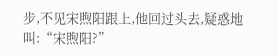步,不见宋煦阳跟上,他回过头去,疑惑地叫:“宋煦阳?”